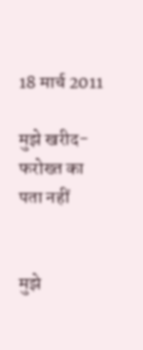18 मार्च 2011

मुझे खरीद-फरोख्त का पता नहीं


मुझे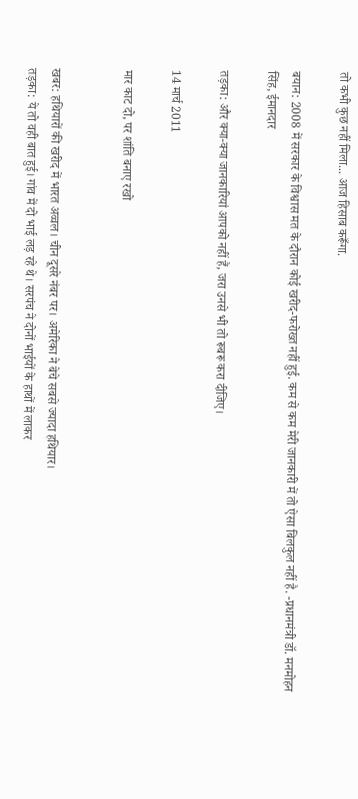तो कभी कुछ नहीं मिला... आज हिसाब करूँगा.

बयान: 2008 में सरकार के विश्वास मत के दौरान कोई खरीद-फरोख्त नहीं हुई. कम से कम मेरी जानकारी में तो ऐसा बिलकुल नहीं है. -प्रधानमंत्री डॉ. मनमोहन सिंह, ईमानदार

तड़का: और क्या-क्या जानकारियां आपको नहीं हैं, जरा उनसे भी तो रूबरू करा दीजिए।

14 मार्च 2011

मार काट दो, पर शांति बनाए रखो


खबर: हथियारों की खरीद में भारत अव्वल। चीन दूसरे नंबर पर। अमेरिका ने बेचे सबसे ज्यादा हथियार।
तड़का: ये तो वही बात हुई। गांव में दो भाई लड़ रहे थे। सरपंच ने दोनों भाईयों के हाथों में लाकर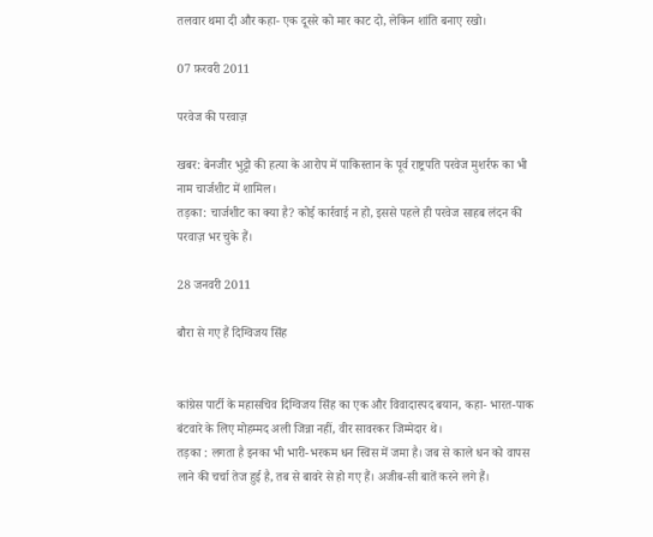तलवार थमा दी और कहा- एक दूसरे को मार काट दो, लेकिन शांति बनाए रखो।

07 फ़रवरी 2011

परवेज की परवाज़

खबर: बेनजीर भुट्टो की हत्या के आरोप में पाकिस्तान के पूर्व राष्ट्रपति परवेज मुशर्रफ का भी नाम चार्जशीट में शामिल।
तड़का: चार्जशीट का क्या है? कोई कार्रवाई न हो, इससे पहले ही परवेज साहब लंदन की परवाज़ भर चुके हैं।

28 जनवरी 2011

बौरा से गए हैं दिग्विजय सिंह


कांग्रेस पार्टी के महासचिव दिग्विजय सिंह का एक और विवादास्पद बयान, कहा- भारत-पाक बंटवारे के लिए मोहम्मद अली जिन्ना नहीं, वीर सावरकर जिम्मेदार थे।
तड़का : लगता है इनका भी भारी-भरकम धन स्विस में जमा है। जब से काले धन को वापस लाने की चर्चा तेज हुई है, तब से बावरे से हो गए हैं। अजीब-सी बातें ‌‌‌करने लगे हैं।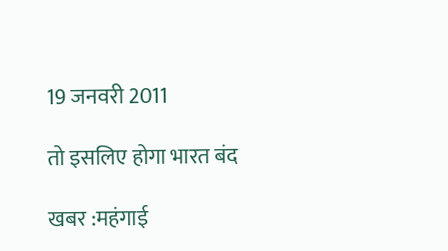19 जनवरी 2011

तो इसलिए होगा भारत बंद

खबर :महंगाई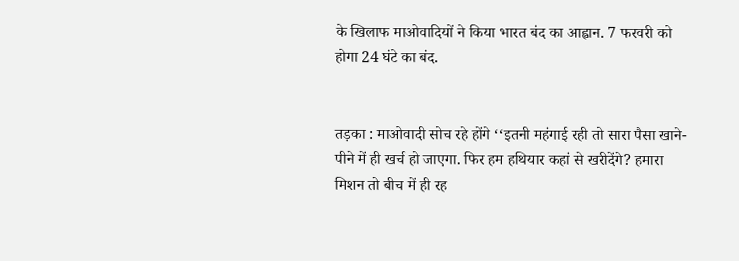के खिलाफ माओवादियों ने किया भारत बंद का आह्वान. 7 फरवरी को होगा 24 घंटे का बंद.


तड़का : माओवादी सोच रहे होंगे ‘‘इतनी महंगाई रही तो सारा पैसा खाने-पीने में ही खर्च हो जाएगा. फिर हम हथियार कहां से खरीदेंगे? हमारा मिशन तो बीच में ही रह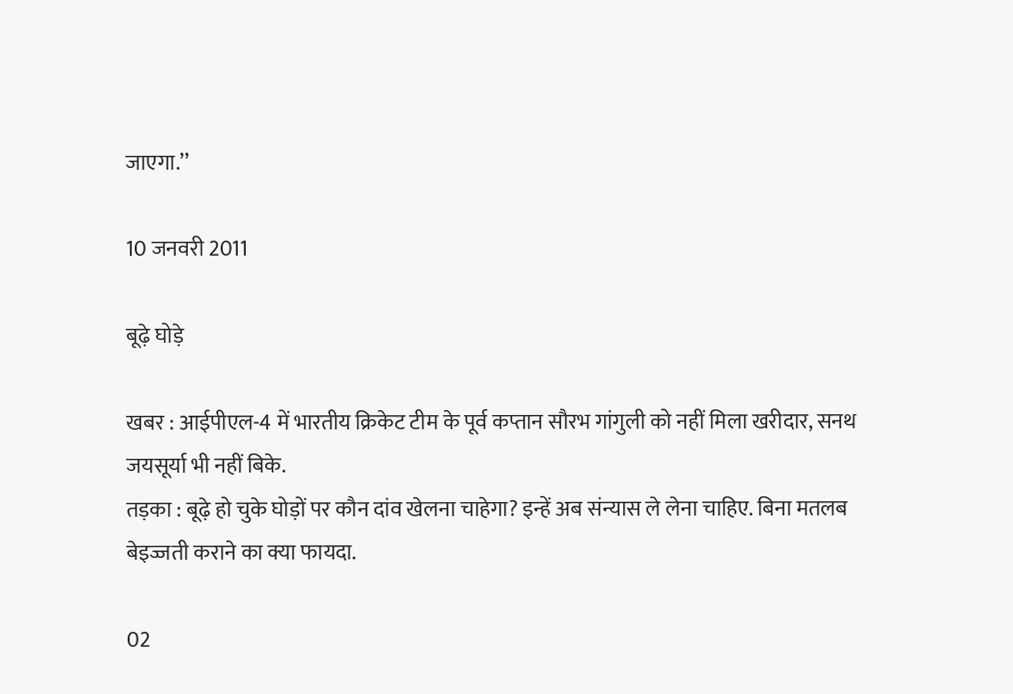जाएगा.’’

10 जनवरी 2011

बूढ़े घोड़े

खबर : आईपीएल-4 में भारतीय क्रिकेट टीम के पूर्व कप्तान सौरभ ‌‌‌गांगुली को नहीं मिला खरीदार, सनथ जयसूर्या भी नहीं बिके.
तड़का : बूढ़े हो चुके घोड़ों पर कौन दांव खेलना चाहेगा? इन्हें अब संन्यास ले लेना चाहिए. बिना मतलब बेइज्जती कराने का क्या फायदा.

02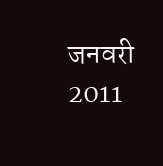जनवरी 2011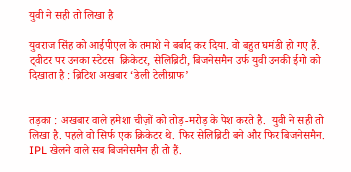युवी ने सही तो लिखा है

युवराज सिंह को आईपीएल के तमाशे ने बर्बाद कर दिया. वो बहुत घमंडी हो गए हैं. ट्वीटर पर उनका स्टेटस  क्रिकेटर, सेलिब्रिटी, बिजनेसमैन उर्फ युवी उनकी ईगो को दिखाता है : ब्रिटिश अखबार ‘डेली टेलीग्राफ’


तड़का : अखबार वाले हमेशा चीज़ों को तोड़-मरोड़ के पेश करते है.  युवी ने सही तो लिखा है. पहले वो सिर्फ एक क्रिकेटर थे. फिर सेलिब्रिटी बने और फिर बिजनेसमैन. IPL खेलने वाले सब बिजनेसमैन ही तो हैं.